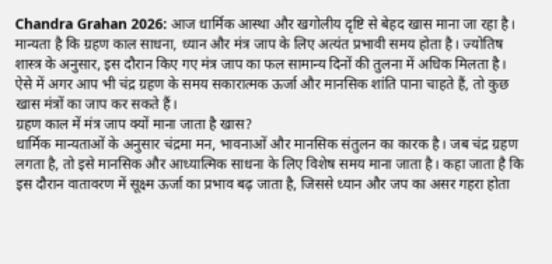Chandra Grahan 2026: आज धार्मिक आस्था और खगोलीय दृष्टि से बेहद खास माना जा रहा है। मान्यता है कि ग्रहण काल साधना, ध्यान और मंत्र जाप के लिए अत्यंत प्रभावी समय होता है। ज्योतिष शास्त्र के अनुसार, इस दौरान किए गए मंत्र जाप का फल सामान्य दिनों की तुलना में अधिक मिलता है। ऐसे में अगर आप भी चंद्र ग्रहण के समय सकारात्मक ऊर्जा और मानसिक शांति पाना चाहते हैं, तो कुछ खास मंत्रों का जाप कर सकते हैं।
ग्रहण काल में मंत्र जाप क्यों माना जाता है खास?
धार्मिक मान्यताओं के अनुसार चंद्रमा मन, भावनाओं और मानसिक संतुलन का कारक है। जब चंद्र ग्रहण लगता है, तो इसे मानसिक और आध्यात्मिक साधना के लिए विशेष समय माना जाता है। कहा जाता है कि इस दौरान वातावरण में सूक्ष्म ऊर्जा का प्रभाव बढ़ जाता है, जिससे ध्यान और जप का असर गहरा होता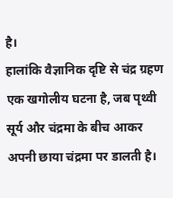है।
हालांकि वैज्ञानिक दृष्टि से चंद्र ग्रहण एक खगोलीय घटना है, जब पृथ्वी सूर्य और चंद्रमा के बीच आकर अपनी छाया चंद्रमा पर डालती है।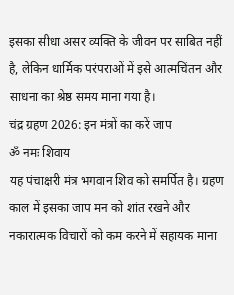इसका सीधा असर व्यक्ति के जीवन पर साबित नहीं है, लेकिन धार्मिक परंपराओं में इसे आत्मचिंतन और साधना का श्रेष्ठ समय माना गया है।
चंद्र ग्रहण 2026: इन मंत्रों का करें जाप
ॐ नमः शिवाय
यह पंचाक्षरी मंत्र भगवान शिव को समर्पित है। ग्रहण काल में इसका जाप मन को शांत रखने और नकारात्मक विचारों को कम करने में सहायक माना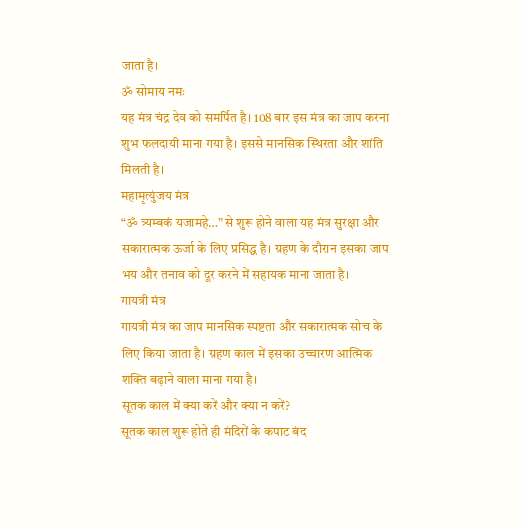जाता है।
ॐ सोमाय नमः
यह मंत्र चंद्र देव को समर्पित है। 108 बार इस मंत्र का जाप करना शुभ फलदायी माना गया है। इससे मानसिक स्थिरता और शांति मिलती है।
महामृत्युंजय मंत्र
“ॐ त्र्यम्बकं यजामहे…” से शुरू होने वाला यह मंत्र सुरक्षा और सकारात्मक ऊर्जा के लिए प्रसिद्ध है। ग्रहण के दौरान इसका जाप भय और तनाव को दूर करने में सहायक माना जाता है।
गायत्री मंत्र
गायत्री मंत्र का जाप मानसिक स्पष्टता और सकारात्मक सोच के लिए किया जाता है। ग्रहण काल में इसका उच्चारण आत्मिक शक्ति बढ़ाने वाला माना गया है।
सूतक काल में क्या करें और क्या न करें?
सूतक काल शुरू होते ही मंदिरों के कपाट बंद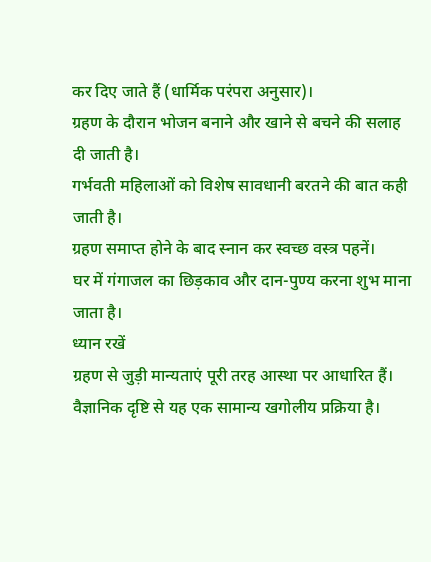कर दिए जाते हैं (धार्मिक परंपरा अनुसार)।
ग्रहण के दौरान भोजन बनाने और खाने से बचने की सलाह दी जाती है।
गर्भवती महिलाओं को विशेष सावधानी बरतने की बात कही जाती है।
ग्रहण समाप्त होने के बाद स्नान कर स्वच्छ वस्त्र पहनें।
घर में गंगाजल का छिड़काव और दान-पुण्य करना शुभ माना जाता है।
ध्यान रखें
ग्रहण से जुड़ी मान्यताएं पूरी तरह आस्था पर आधारित हैं। वैज्ञानिक दृष्टि से यह एक सामान्य खगोलीय प्रक्रिया है।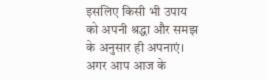इसलिए किसी भी उपाय को अपनी श्रद्धा और समझ के अनुसार ही अपनाएं।
अगर आप आज के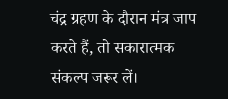चंद्र ग्रहण के दौरान मंत्र जाप करते हैं, तो सकारात्मक संकल्प जरूर लें।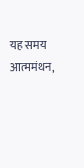यह समय आत्ममंथन,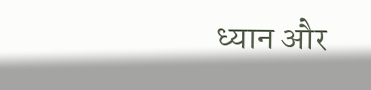ध्यान और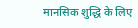मानसिक शुद्धि के लिए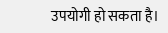उपयोगी हो सकता है।